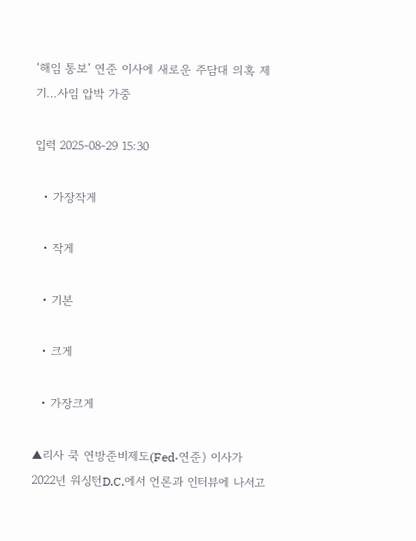‘해임 통보’ 연준 이사에 새로운 주담대 의혹 제기…사임 압박 가중

입력 2025-08-29 15:30

  • 가장작게

  • 작게

  • 기본

  • 크게

  • 가장크게

▲리사 쿡 연방준비제도(Fed·연준) 이사가 2022년 워싱턴D.C.에서 언론과 인터뷰에 나서고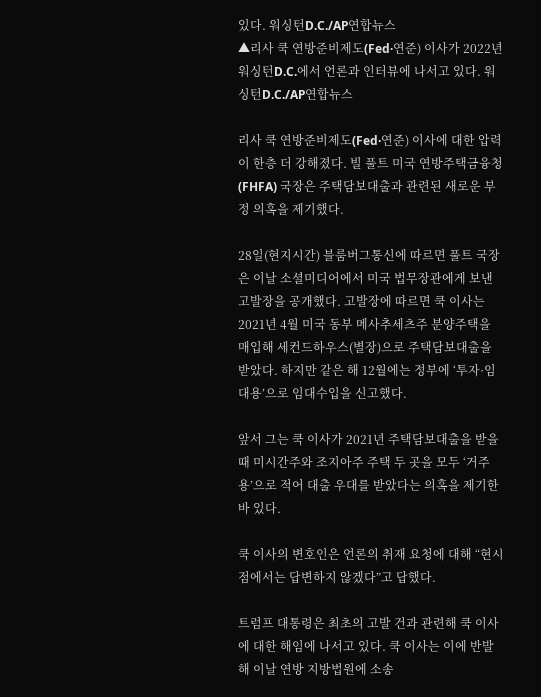있다. 워싱턴D.C./AP연합뉴스
▲리사 쿡 연방준비제도(Fed·연준) 이사가 2022년 워싱턴D.C.에서 언론과 인터뷰에 나서고 있다. 워싱턴D.C./AP연합뉴스

리사 쿡 연방준비제도(Fed·연준) 이사에 대한 압력이 한층 더 강해졌다. 빌 풀트 미국 연방주택금융청(FHFA) 국장은 주택담보대출과 관련된 새로운 부정 의혹을 제기했다.

28일(현지시간) 블룸버그통신에 따르면 풀트 국장은 이날 소셜미디어에서 미국 법무장관에게 보낸 고발장을 공개했다. 고발장에 따르면 쿡 이사는 2021년 4월 미국 동부 메사추세츠주 분양주택을 매입해 세컨드하우스(별장)으로 주택담보대출을 받았다. 하지만 같은 해 12월에는 정부에 ‘투자·임대용’으로 임대수입을 신고했다.

앞서 그는 쿡 이사가 2021년 주택담보대출을 받을 때 미시간주와 조지아주 주택 두 곳을 모두 ‘거주용’으로 적어 대출 우대를 받았다는 의혹을 제기한 바 있다.

쿡 이사의 변호인은 언론의 취재 요청에 대해 “현시점에서는 답변하지 않겠다”고 답했다.

트럼프 대통령은 최초의 고발 건과 관련해 쿡 이사에 대한 해임에 나서고 있다. 쿡 이사는 이에 반발해 이날 연방 지방법원에 소송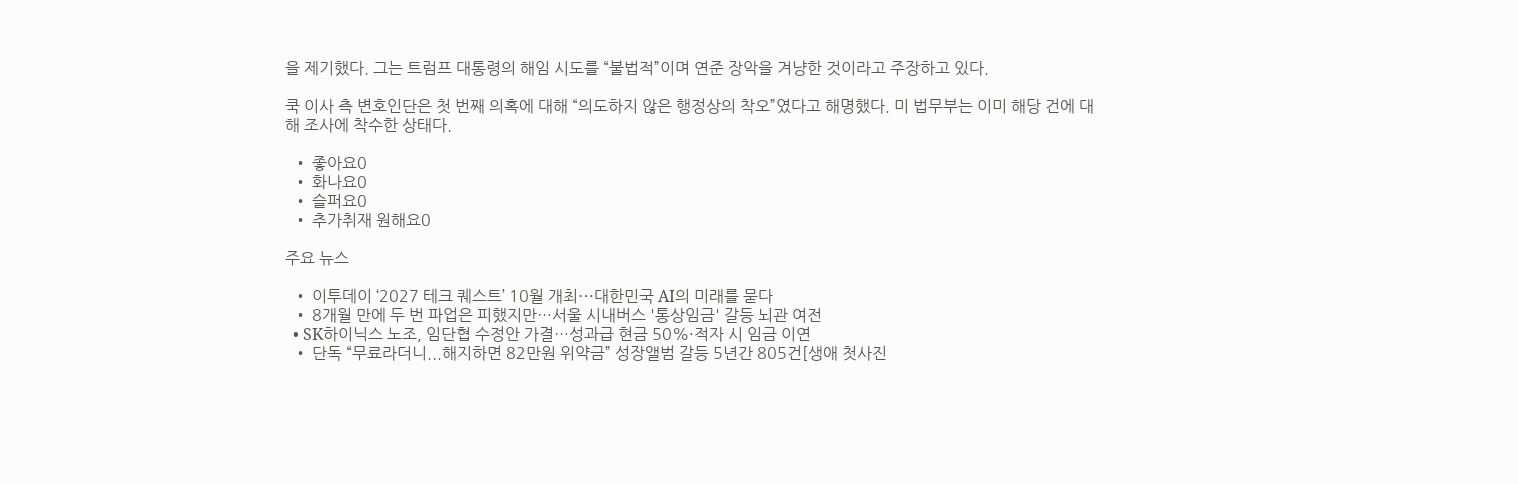을 제기했다. 그는 트럼프 대통령의 해임 시도를 “불법적”이며 연준 장악을 겨냥한 것이라고 주장하고 있다.

쿡 이사 측 변호인단은 첫 번째 의혹에 대해 “의도하지 않은 행정상의 착오”였다고 해명했다. 미 법무부는 이미 해당 건에 대해 조사에 착수한 상태다.

  • 좋아요0
  • 화나요0
  • 슬퍼요0
  • 추가취재 원해요0

주요 뉴스

  • 이투데이 ‘2027 테크 퀘스트’ 10월 개최⋯대한민국 AI의 미래를 묻다
  • 8개월 만에 두 번 파업은 피했지만…서울 시내버스 '통상임금' 갈등 뇌관 여전
  • SK하이닉스 노조, 임단협 수정안 가결…성과급 현금 50%·적자 시 임금 이연
  • 단독 “무료라더니...해지하면 82만원 위약금” 성장앨범 갈등 5년간 805건[생애 첫사진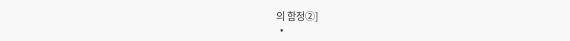의 함정②]
  •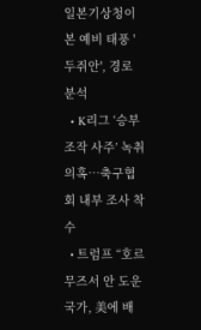일본기상청이 본 예비 태풍 '두쥐안', 경로 분석
  • K리그 ‘승부조작 사주’ 녹취 의혹…축구협회 내부 조사 착수
  • 트럼프 “호르무즈서 안 도운 국가, 美에 배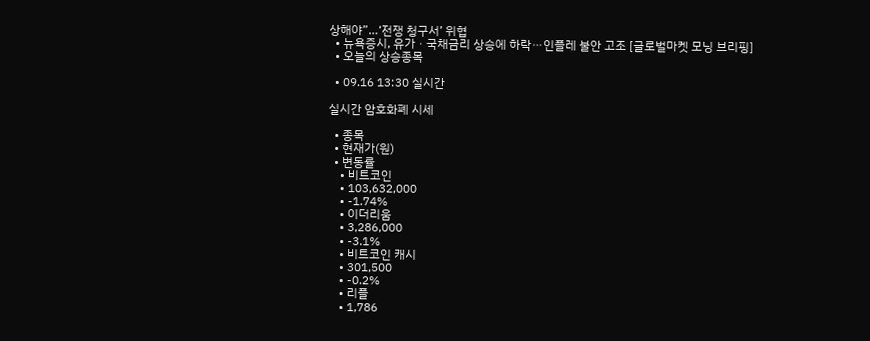상해야”…‘전쟁 청구서’ 위협
  • 뉴욕증시, 유가ㆍ국채금리 상승에 하락⋯인플레 불안 고조 [글로벌마켓 모닝 브리핑]
  • 오늘의 상승종목

  • 09.16 13:30 실시간

실시간 암호화폐 시세

  • 종목
  • 현재가(원)
  • 변동률
    • 비트코인
    • 103,632,000
    • -1.74%
    • 이더리움
    • 3,286,000
    • -3.1%
    • 비트코인 캐시
    • 301,500
    • -0.2%
    • 리플
    • 1,786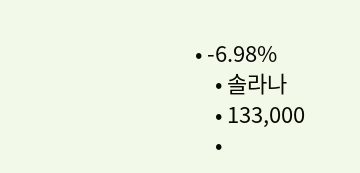• -6.98%
    • 솔라나
    • 133,000
    •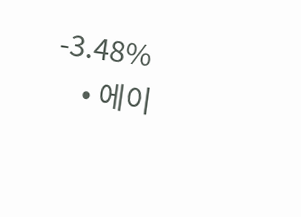-3.48%
    • 에이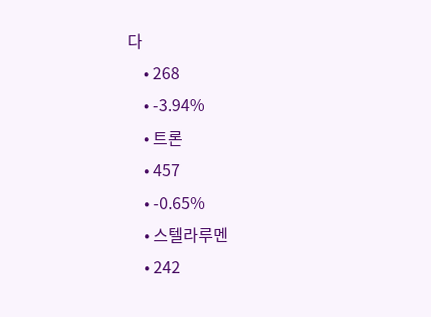다
    • 268
    • -3.94%
    • 트론
    • 457
    • -0.65%
    • 스텔라루멘
    • 242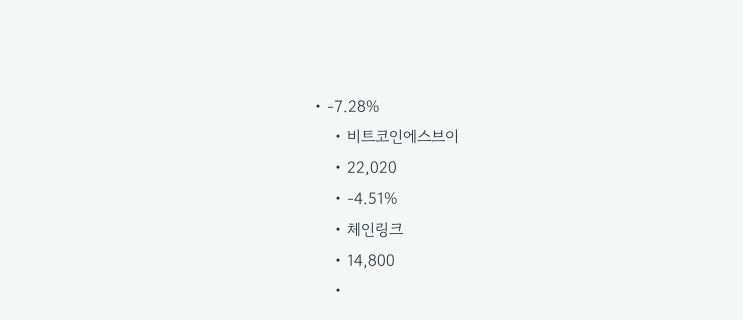• -7.28%
    • 비트코인에스브이
    • 22,020
    • -4.51%
    • 체인링크
    • 14,800
    •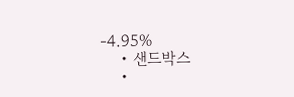-4.95%
    • 샌드박스
    •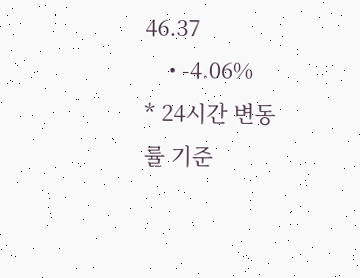46.37
    • -4.06%
* 24시간 변동률 기준